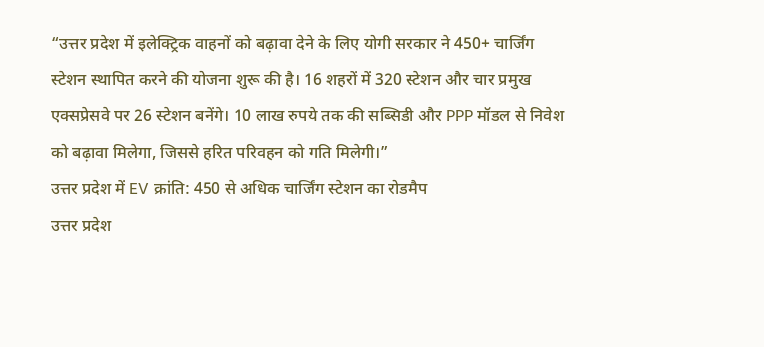“उत्तर प्रदेश में इलेक्ट्रिक वाहनों को बढ़ावा देने के लिए योगी सरकार ने 450+ चार्जिंग स्टेशन स्थापित करने की योजना शुरू की है। 16 शहरों में 320 स्टेशन और चार प्रमुख एक्सप्रेसवे पर 26 स्टेशन बनेंगे। 10 लाख रुपये तक की सब्सिडी और PPP मॉडल से निवेश को बढ़ावा मिलेगा, जिससे हरित परिवहन को गति मिलेगी।”
उत्तर प्रदेश में EV क्रांति: 450 से अधिक चार्जिंग स्टेशन का रोडमैप
उत्तर प्रदेश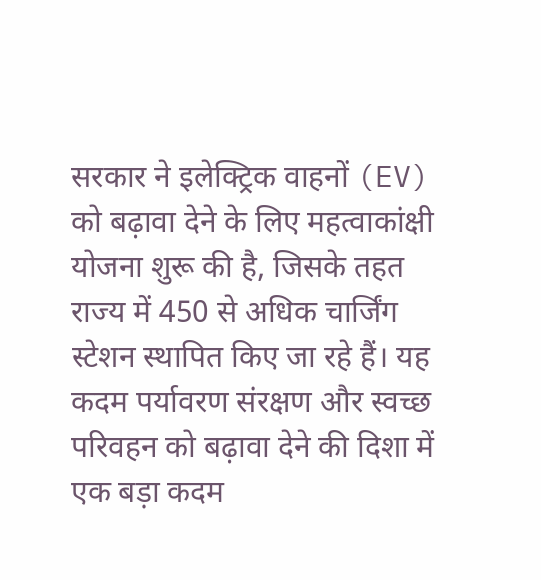सरकार ने इलेक्ट्रिक वाहनों (EV) को बढ़ावा देने के लिए महत्वाकांक्षी योजना शुरू की है, जिसके तहत राज्य में 450 से अधिक चार्जिंग स्टेशन स्थापित किए जा रहे हैं। यह कदम पर्यावरण संरक्षण और स्वच्छ परिवहन को बढ़ावा देने की दिशा में एक बड़ा कदम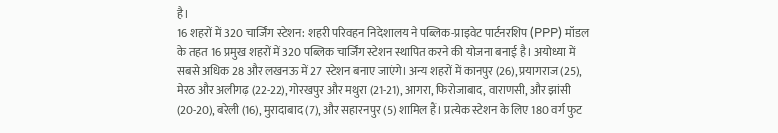है।
16 शहरों में 320 चार्जिंग स्टेशन: शहरी परिवहन निदेशालय ने पब्लिक-प्राइवेट पार्टनरशिप (PPP) मॉडल के तहत 16 प्रमुख शहरों में 320 पब्लिक चार्जिंग स्टेशन स्थापित करने की योजना बनाई है। अयोध्या में सबसे अधिक 28 और लखनऊ में 27 स्टेशन बनाए जाएंगे। अन्य शहरों में कानपुर (26), प्रयागराज (25), मेरठ और अलीगढ़ (22-22), गोरखपुर और मथुरा (21-21), आगरा, फिरोजाबाद, वाराणसी, और झांसी (20-20), बरेली (16), मुरादाबाद (7), और सहारनपुर (5) शामिल हैं। प्रत्येक स्टेशन के लिए 180 वर्ग फुट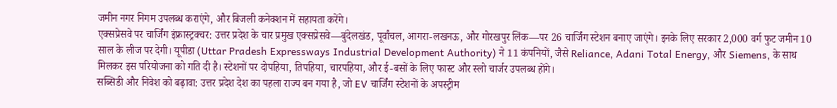जमीन नगर निगम उपलब्ध कराएंगे, और बिजली कनेक्शन में सहायता करेंगे।
एक्सप्रेसवे पर चार्जिंग इंफ्रास्ट्रक्चर: उत्तर प्रदेश के चार प्रमुख एक्सप्रेसवे—बुंदेलखंड, पूर्वांचल, आगरा-लखनऊ, और गोरखपुर लिंक—पर 26 चार्जिंग स्टेशन बनाए जाएंगे। इनके लिए सरकार 2,000 वर्ग फुट जमीन 10 साल के लीज पर देगी। यूपीडा (Uttar Pradesh Expressways Industrial Development Authority) ने 11 कंपनियों, जैसे Reliance, Adani Total Energy, और Siemens, के साथ मिलकर इस परियोजना को गति दी है। स्टेशनों पर दोपहिया, तिपहिया, चारपहिया, और ई-बसों के लिए फास्ट और स्लो चार्जर उपलब्ध होंगे।
सब्सिडी और निवेश को बढ़ावा: उत्तर प्रदेश देश का पहला राज्य बन गया है, जो EV चार्जिंग स्टेशनों के अपस्ट्रीम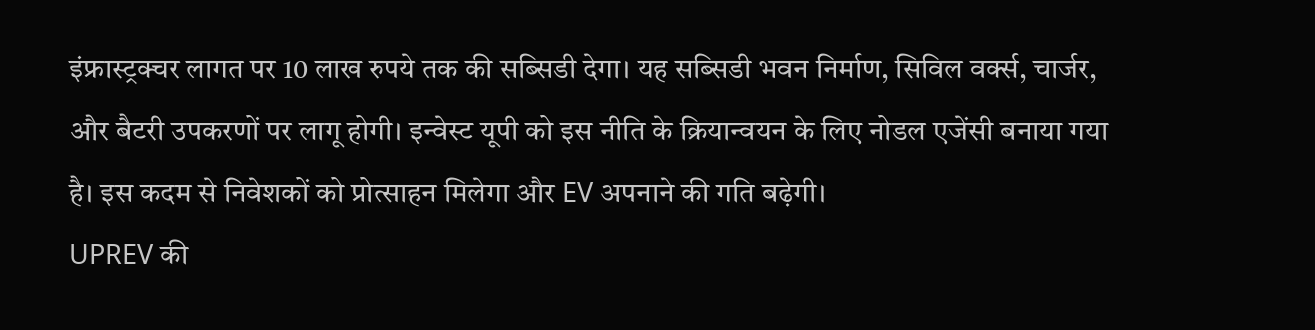इंफ्रास्ट्रक्चर लागत पर 10 लाख रुपये तक की सब्सिडी देगा। यह सब्सिडी भवन निर्माण, सिविल वर्क्स, चार्जर, और बैटरी उपकरणों पर लागू होगी। इन्वेस्ट यूपी को इस नीति के क्रियान्वयन के लिए नोडल एजेंसी बनाया गया है। इस कदम से निवेशकों को प्रोत्साहन मिलेगा और EV अपनाने की गति बढ़ेगी।
UPREV की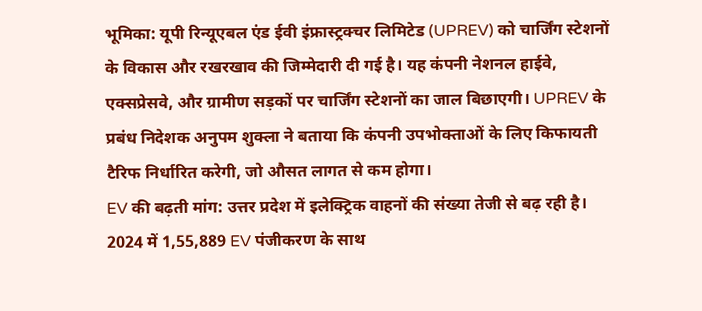भूमिका: यूपी रिन्यूएबल एंड ईवी इंफ्रास्ट्रक्चर लिमिटेड (UPREV) को चार्जिंग स्टेशनों के विकास और रखरखाव की जिम्मेदारी दी गई है। यह कंपनी नेशनल हाईवे, एक्सप्रेसवे, और ग्रामीण सड़कों पर चार्जिंग स्टेशनों का जाल बिछाएगी। UPREV के प्रबंध निदेशक अनुपम शुक्ला ने बताया कि कंपनी उपभोक्ताओं के लिए किफायती टैरिफ निर्धारित करेगी, जो औसत लागत से कम होगा।
EV की बढ़ती मांग: उत्तर प्रदेश में इलेक्ट्रिक वाहनों की संख्या तेजी से बढ़ रही है। 2024 में 1,55,889 EV पंजीकरण के साथ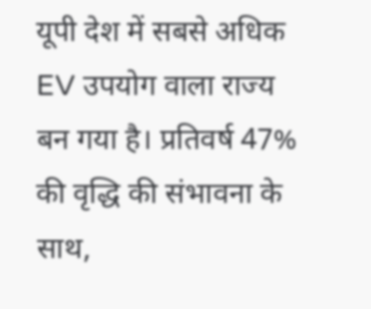यूपी देश में सबसे अधिक EV उपयोग वाला राज्य बन गया है। प्रतिवर्ष 47% की वृद्धि की संभावना के साथ,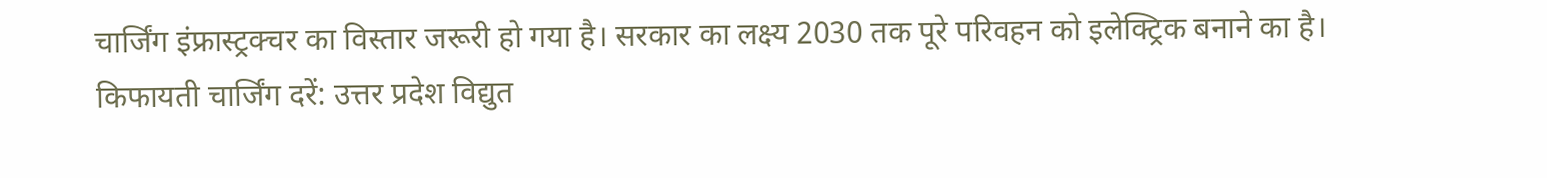चार्जिंग इंफ्रास्ट्रक्चर का विस्तार जरूरी हो गया है। सरकार का लक्ष्य 2030 तक पूरे परिवहन को इलेक्ट्रिक बनाने का है।
किफायती चार्जिंग दरें: उत्तर प्रदेश विद्युत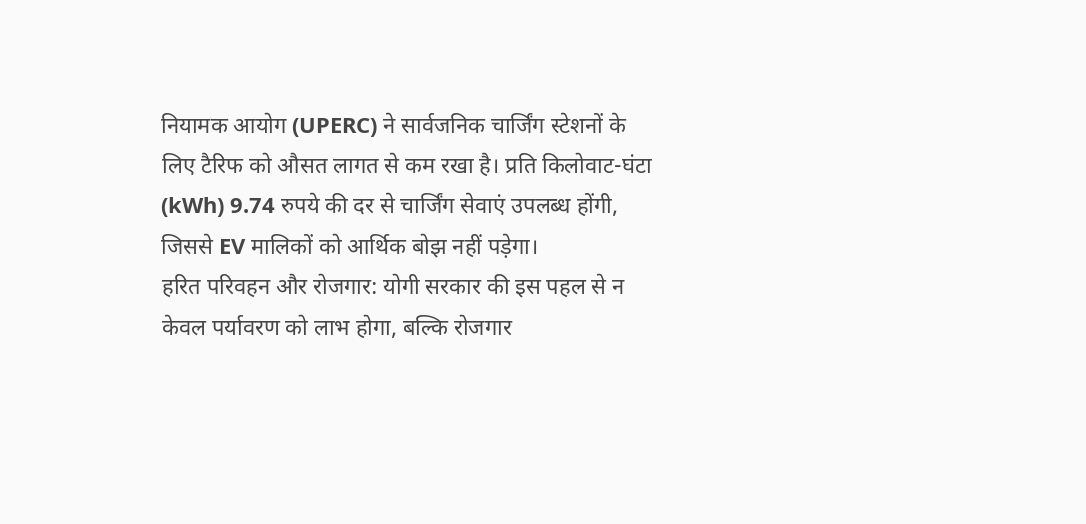नियामक आयोग (UPERC) ने सार्वजनिक चार्जिंग स्टेशनों के लिए टैरिफ को औसत लागत से कम रखा है। प्रति किलोवाट-घंटा (kWh) 9.74 रुपये की दर से चार्जिंग सेवाएं उपलब्ध होंगी, जिससे EV मालिकों को आर्थिक बोझ नहीं पड़ेगा।
हरित परिवहन और रोजगार: योगी सरकार की इस पहल से न केवल पर्यावरण को लाभ होगा, बल्कि रोजगार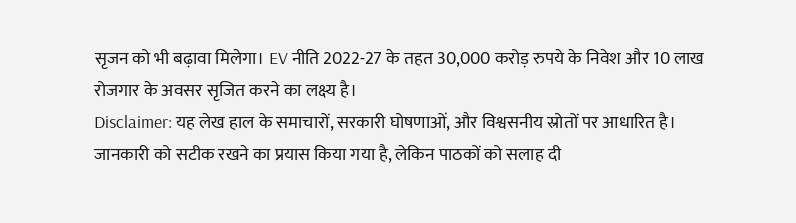सृजन को भी बढ़ावा मिलेगा। EV नीति 2022-27 के तहत 30,000 करोड़ रुपये के निवेश और 10 लाख रोजगार के अवसर सृजित करने का लक्ष्य है।
Disclaimer: यह लेख हाल के समाचारों, सरकारी घोषणाओं, और विश्वसनीय स्रोतों पर आधारित है। जानकारी को सटीक रखने का प्रयास किया गया है, लेकिन पाठकों को सलाह दी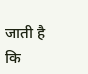जाती है कि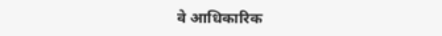वे आधिकारिक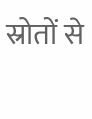स्रोतों से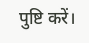पुष्टि करें।